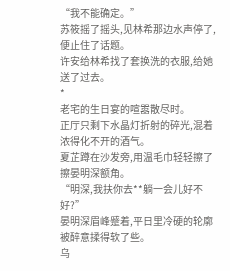“我不能确定。”
苏筱摇了摇头,见林希那边水声停了,便止住了话题。
许安给林希找了套换洗的衣服,给她送了过去。
*
老宅的生日宴的喧嚣散尽时。
正厅只剩下水晶灯折射的碎光,混着浓得化不开的酒气。
夏芷蹲在沙发旁,用温毛巾轻轻擦了擦晏明深额角。
“明深,我扶你去**躺一会儿好不好?”
晏明深眉峰蹙着,平日里冷硬的轮廓被醉意揉得软了些。
乌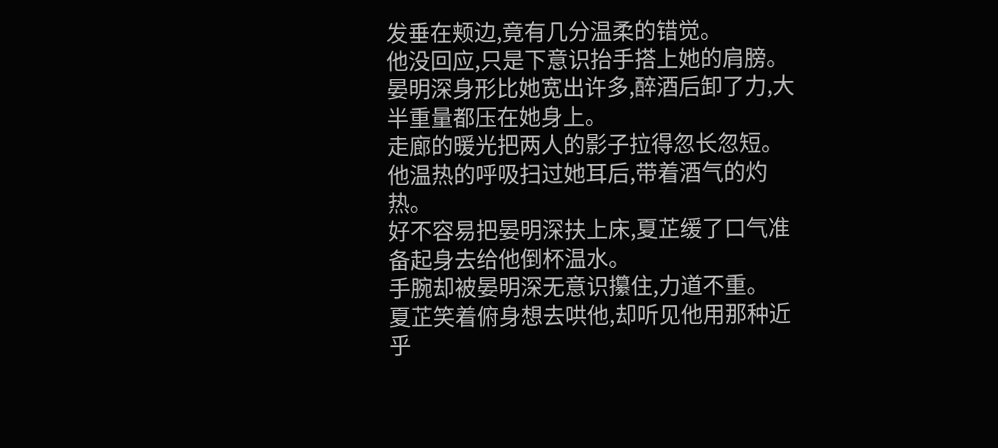发垂在颊边,竟有几分温柔的错觉。
他没回应,只是下意识抬手搭上她的肩膀。
晏明深身形比她宽出许多,醉酒后卸了力,大半重量都压在她身上。
走廊的暖光把两人的影子拉得忽长忽短。
他温热的呼吸扫过她耳后,带着酒气的灼热。
好不容易把晏明深扶上床,夏芷缓了口气准备起身去给他倒杯温水。
手腕却被晏明深无意识攥住,力道不重。
夏芷笑着俯身想去哄他,却听见他用那种近乎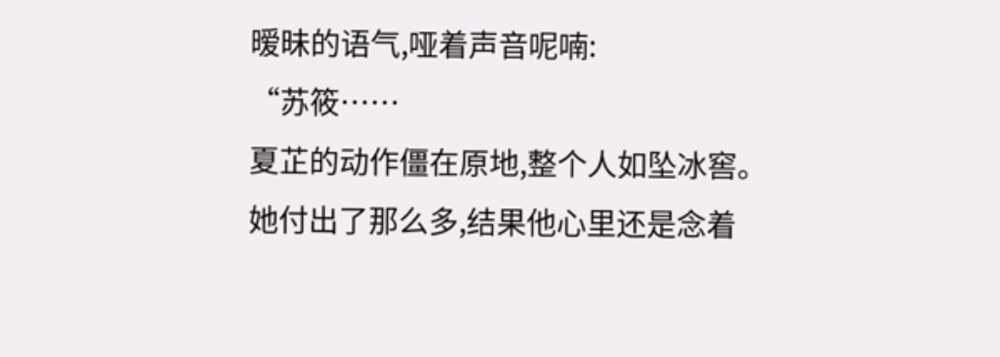暧昧的语气,哑着声音呢喃:
“苏筱……
夏芷的动作僵在原地,整个人如坠冰窖。
她付出了那么多,结果他心里还是念着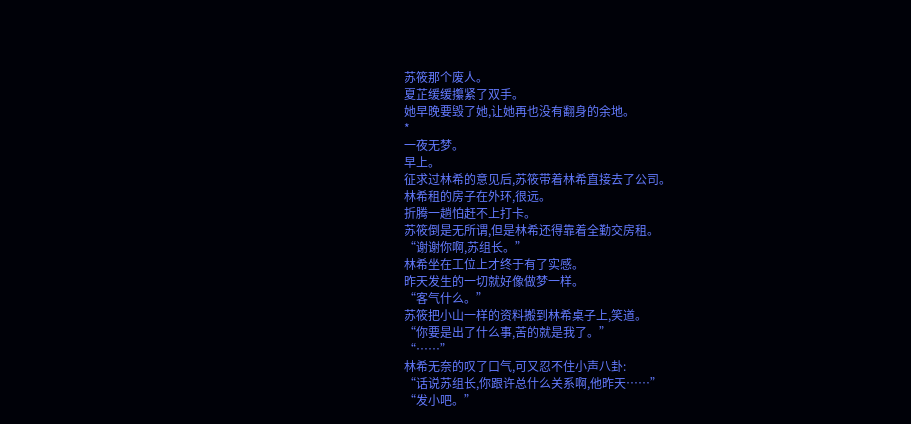苏筱那个废人。
夏芷缓缓攥紧了双手。
她早晚要毁了她,让她再也没有翻身的余地。
*
一夜无梦。
早上。
征求过林希的意见后,苏筱带着林希直接去了公司。
林希租的房子在外环,很远。
折腾一趟怕赶不上打卡。
苏筱倒是无所谓,但是林希还得靠着全勤交房租。
“谢谢你啊,苏组长。”
林希坐在工位上才终于有了实感。
昨天发生的一切就好像做梦一样。
“客气什么。”
苏筱把小山一样的资料搬到林希桌子上,笑道。
“你要是出了什么事,苦的就是我了。”
“……”
林希无奈的叹了口气,可又忍不住小声八卦:
“话说苏组长,你跟许总什么关系啊,他昨天……”
“发小吧。”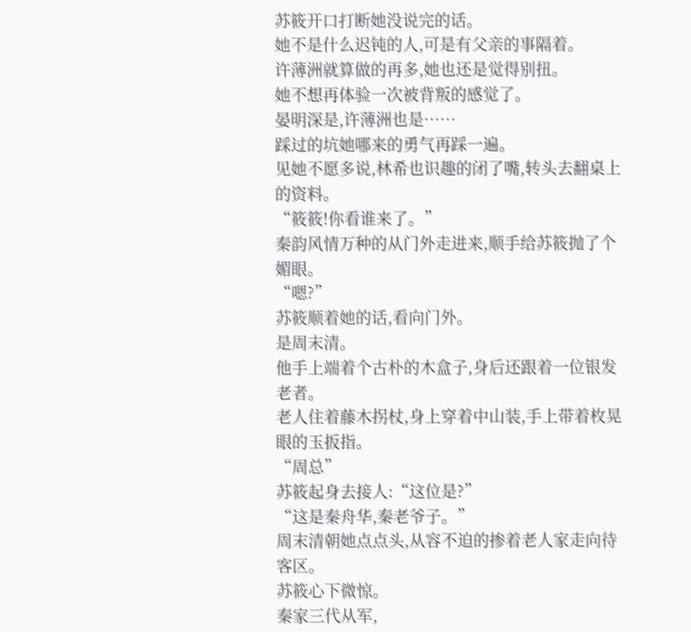苏筱开口打断她没说完的话。
她不是什么迟钝的人,可是有父亲的事隔着。
许薄洲就算做的再多,她也还是觉得别扭。
她不想再体验一次被背叛的感觉了。
晏明深是,许薄洲也是……
踩过的坑她哪来的勇气再踩一遍。
见她不愿多说,林希也识趣的闭了嘴,转头去翻桌上的资料。
“筱筱!你看谁来了。”
秦韵风情万种的从门外走进来,顺手给苏筱抛了个媚眼。
“嗯?”
苏筱顺着她的话,看向门外。
是周末清。
他手上端着个古朴的木盒子,身后还跟着一位银发老者。
老人住着藤木拐杖,身上穿着中山装,手上带着枚晃眼的玉扳指。
“周总”
苏筱起身去接人:“这位是?”
“这是秦舟华,秦老爷子。”
周末清朝她点点头,从容不迫的掺着老人家走向待客区。
苏筱心下微惊。
秦家三代从军,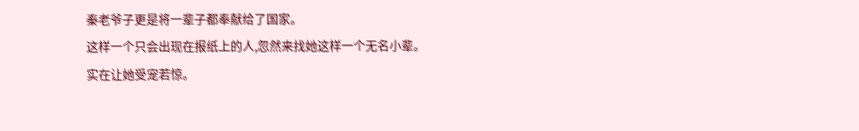秦老爷子更是将一辈子都奉献给了国家。
这样一个只会出现在报纸上的人,忽然来找她这样一个无名小辈。
实在让她受宠若惊。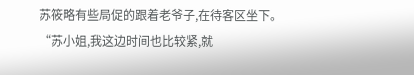苏筱略有些局促的跟着老爷子,在待客区坐下。
“苏小姐,我这边时间也比较紧,就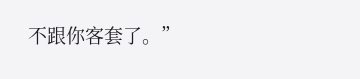不跟你客套了。”